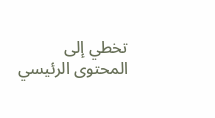تخطي إلى المحتوى الرئيسي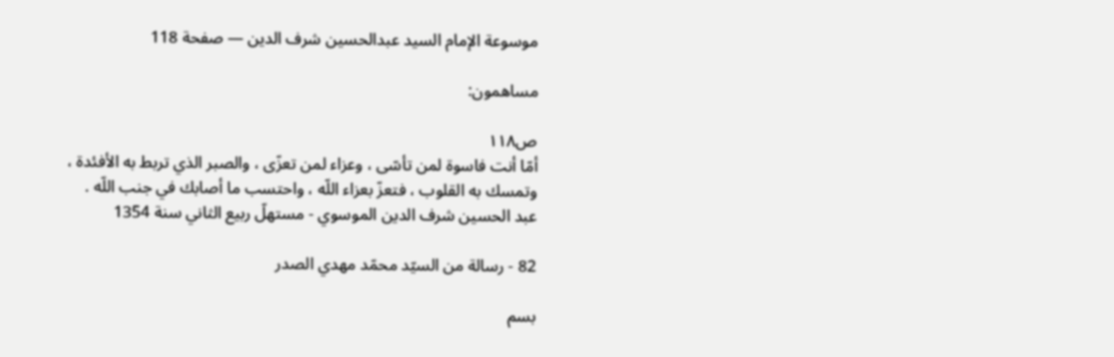موسوعة الإمام السيد عبدالحسين شرف الدين — صفحة 118

مساهمون:

ص١١٨
أمّا أنت فاسوة لمن تأسّى ، وعزاء لمن تعزّى ، والصبر الذي تربط به الأفئدة ، وتمسك به القلوب ، فتعزّ بعزاء اللّه ، واحتسب ما أصابك في جنب اللّه . عبد الحسين شرف الدين الموسوي - مستهلّ ربيع الثاني سنة 1354

82 - رسالة من السيّد محمّد مهدي الصدر

بسم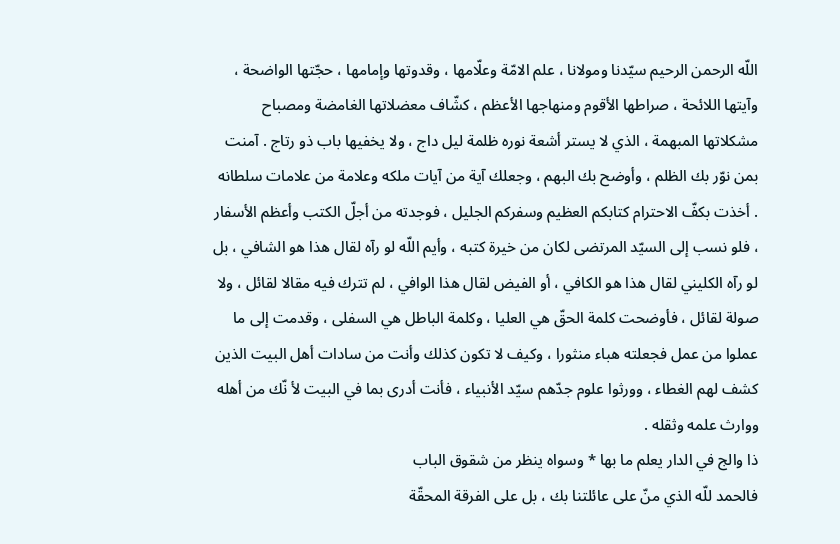اللّه الرحمن الرحيم سيّدنا ومولانا ، علم الامّة وعلّامها ، وقدوتها وإمامها ، حجّتها الواضحة ، وآيتها اللائحة ، صراطها الأقوم ومنهاجها الأعظم ، كشّاف معضلاتها الغامضة ومصباح مشكلاتها المبهمة ، الذي لا يستر أشعة نوره ظلمة ليل داج ، ولا يخفيها باب ذو رتاج . آمنت بمن نوّر بك الظلم ، وأوضح بك البهم ، وجعلك آية من آيات ملكه وعلامة من علامات سلطانه . أخذت بكفّ الاحترام كتابكم العظيم وسفركم الجليل ، فوجدته من أجلّ الكتب وأعظم الأسفار ، فلو نسب إلى السيّد المرتضى لكان من خيرة كتبه ، وأيم اللّه لو رآه لقال هذا هو الشافي ، بل لو رآه الكليني لقال هذا هو الكافي ، أو الفيض لقال هذا الوافي ، لم تترك فيه مقالا لقائل ، ولا صولة لقائل ، فأوضحت كلمة الحقّ هي العليا ، وكلمة الباطل هي السفلى ، وقدمت إلى ما عملوا من عمل فجعلته هباء منثورا ، وكيف لا تكون كذلك وأنت من سادات أهل البيت الذين كشف لهم الغطاء ، وورثوا علوم جدّهم سيّد الأنبياء ، فأنت أدرى بما في البيت لأ نّك من أهله ووارث علمه وثقله .
ذا والج في الدار يعلم ما بها * وسواه ينظر من شقوق الباب
فالحمد للّه الذي منّ على عائلتنا بك ، بل على الفرقة المحقّة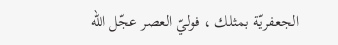الجعفريّة بمثلك ، فوليّ العصر عجّل اللّه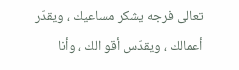تعالى فرجه يشكر مساعيك ، ويقدّر أعمالك ، ويقدّس أقو الك ، وأنا